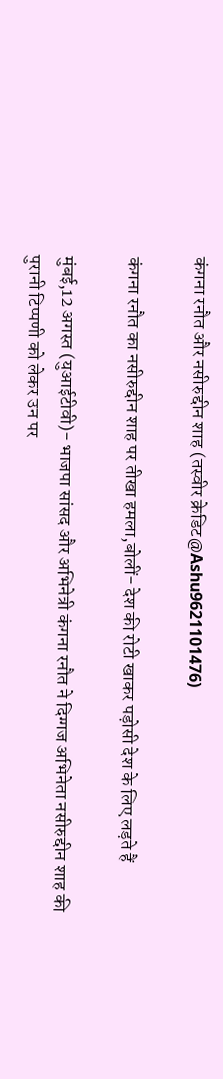कंगना रनौत और नसीरुद्दीन शाह (तस्वीर क्रेडिट@Ashu9621101476)

कंगना रनौत का नसीरुद्दीन शाह पर तीखा हमला,बोलीं- देश की रोटी खाकर पड़ोसी देश के लिए लड़ते हैं

मुंबई,12 अगस्त (युआईटीवी)- भाजपा सांसद और अभिनेत्री कंगना रनौत ने दिग्गज अभिनेता नसीरुद्दीन शाह की पुरानी टिप्पणी को लेकर उन पर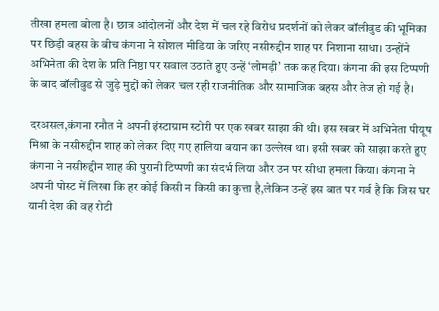तीखा हमला बोला है। छात्र आंदोलनों और देश में चल रहे विरोध प्रदर्शनों को लेकर बॉलीवुड की भूमिका पर छिड़ी बहस के बीच कंगना ने सोशल मीडिया के जरिए नसीरुद्दीन शाह पर निशाना साधा। उन्होंने अभिनेता की देश के प्रति निष्ठा पर सवाल उठाते हुए उन्हें ‘लोमड़ी’ तक कह दिया। कंगना की इस टिप्पणी के बाद बॉलीवुड से जुड़े मुद्दों को लेकर चल रही राजनीतिक और सामाजिक बहस और तेज हो गई है।

दरअसल,कंगना रनौत ने अपनी इंस्टाग्राम स्टोरी पर एक खबर साझा की थी। इस खबर में अभिनेता पीयूष मिश्रा के नसीरुद्दीन शाह को लेकर दिए गए हालिया बयान का उल्लेख था। इसी खबर को साझा करते हुए कंगना ने नसीरुद्दीन शाह की पुरानी टिप्पणी का संदर्भ लिया और उन पर सीधा हमला किया। कंगना ने अपनी पोस्ट में लिखा कि हर कोई किसी न किसी का कुत्ता है,लेकिन उन्हें इस बात पर गर्व है कि जिस घर यानी देश की वह रोटी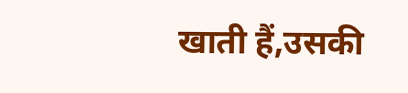खाती हैं,उसकी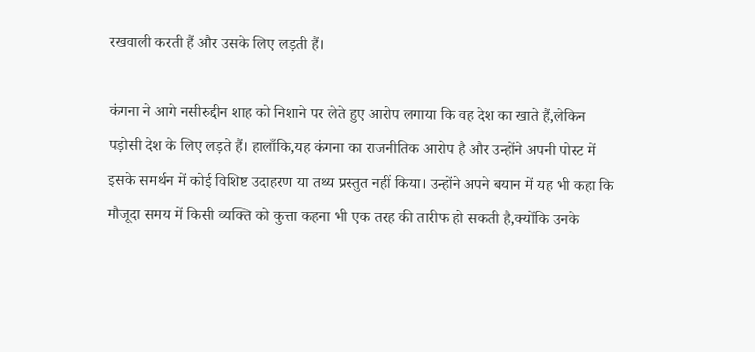रखवाली करती हैं और उसके लिए लड़ती हैं।

कंगना ने आगे नसीरुद्दीन शाह को निशाने पर लेते हुए आरोप लगाया कि वह देश का खाते हैं,लेकिन पड़ोसी देश के लिए लड़ते हैं। हालाँकि,यह कंगना का राजनीतिक आरोप है और उन्होंने अपनी पोस्ट में इसके समर्थन में कोई विशिष्ट उदाहरण या तथ्य प्रस्तुत नहीं किया। उन्होंने अपने बयान में यह भी कहा कि मौजूदा समय में किसी व्यक्ति को कुत्ता कहना भी एक तरह की तारीफ हो सकती है,क्योंकि उनके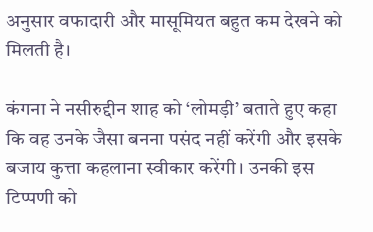अनुसार वफादारी और मासूमियत बहुत कम देखने को मिलती है।

कंगना ने नसीरुद्दीन शाह को ‘लोमड़ी’ बताते हुए कहा कि वह उनके जैसा बनना पसंद नहीं करेंगी और इसके बजाय कुत्ता कहलाना स्वीकार करेंगी। उनकी इस टिप्पणी को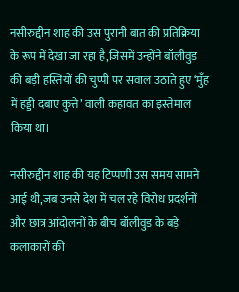नसीरुद्दीन शाह की उस पुरानी बात की प्रतिक्रिया के रूप में देखा जा रहा है,जिसमें उन्होंने बॉलीवुड की बड़ी हस्तियों की चुप्पी पर सवाल उठाते हुए ‘मुँह में हड्डी दबाए कुत्ते’ वाली कहावत का इस्तेमाल किया था।

नसीरुद्दीन शाह की यह टिप्पणी उस समय सामने आई थी,जब उनसे देश में चल रहे विरोध प्रदर्शनों और छात्र आंदोलनों के बीच बॉलीवुड के बड़े कलाकारों की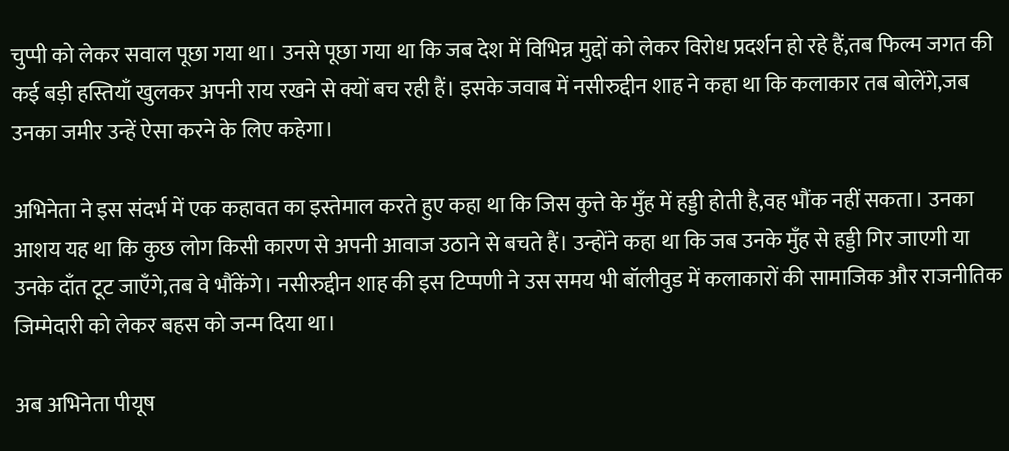चुप्पी को लेकर सवाल पूछा गया था। उनसे पूछा गया था कि जब देश में विभिन्न मुद्दों को लेकर विरोध प्रदर्शन हो रहे हैं,तब फिल्म जगत की कई बड़ी हस्तियाँ खुलकर अपनी राय रखने से क्यों बच रही हैं। इसके जवाब में नसीरुद्दीन शाह ने कहा था कि कलाकार तब बोलेंगे,जब उनका जमीर उन्हें ऐसा करने के लिए कहेगा।

अभिनेता ने इस संदर्भ में एक कहावत का इस्तेमाल करते हुए कहा था कि जिस कुत्ते के मुँह में हड्डी होती है,वह भौंक नहीं सकता। उनका आशय यह था कि कुछ लोग किसी कारण से अपनी आवाज उठाने से बचते हैं। उन्होंने कहा था कि जब उनके मुँह से हड्डी गिर जाएगी या उनके दाँत टूट जाएँगे,तब वे भौंकेंगे। नसीरुद्दीन शाह की इस टिप्पणी ने उस समय भी बॉलीवुड में कलाकारों की सामाजिक और राजनीतिक जिम्मेदारी को लेकर बहस को जन्म दिया था।

अब अभिनेता पीयूष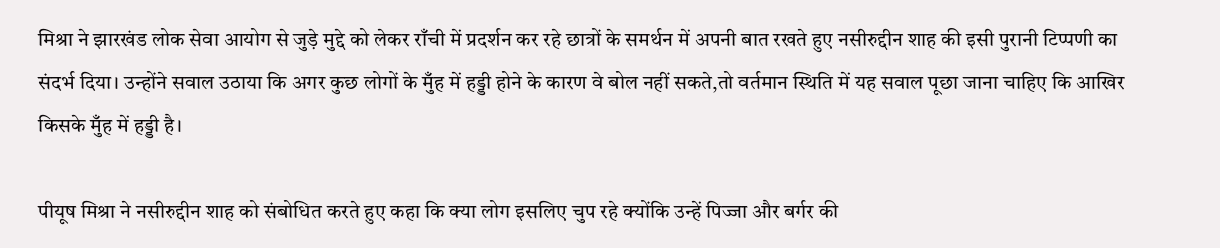मिश्रा ने झारखंड लोक सेवा आयोग से जुड़े मुद्दे को लेकर राँची में प्रदर्शन कर रहे छात्रों के समर्थन में अपनी बात रखते हुए नसीरुद्दीन शाह की इसी पुरानी टिप्पणी का संदर्भ दिया। उन्होंने सवाल उठाया कि अगर कुछ लोगों के मुँह में हड्डी होने के कारण वे बोल नहीं सकते,तो वर्तमान स्थिति में यह सवाल पूछा जाना चाहिए कि आखिर किसके मुँह में हड्डी है।

पीयूष मिश्रा ने नसीरुद्दीन शाह को संबोधित करते हुए कहा कि क्या लोग इसलिए चुप रहे क्योंकि उन्हें पिज्जा और बर्गर की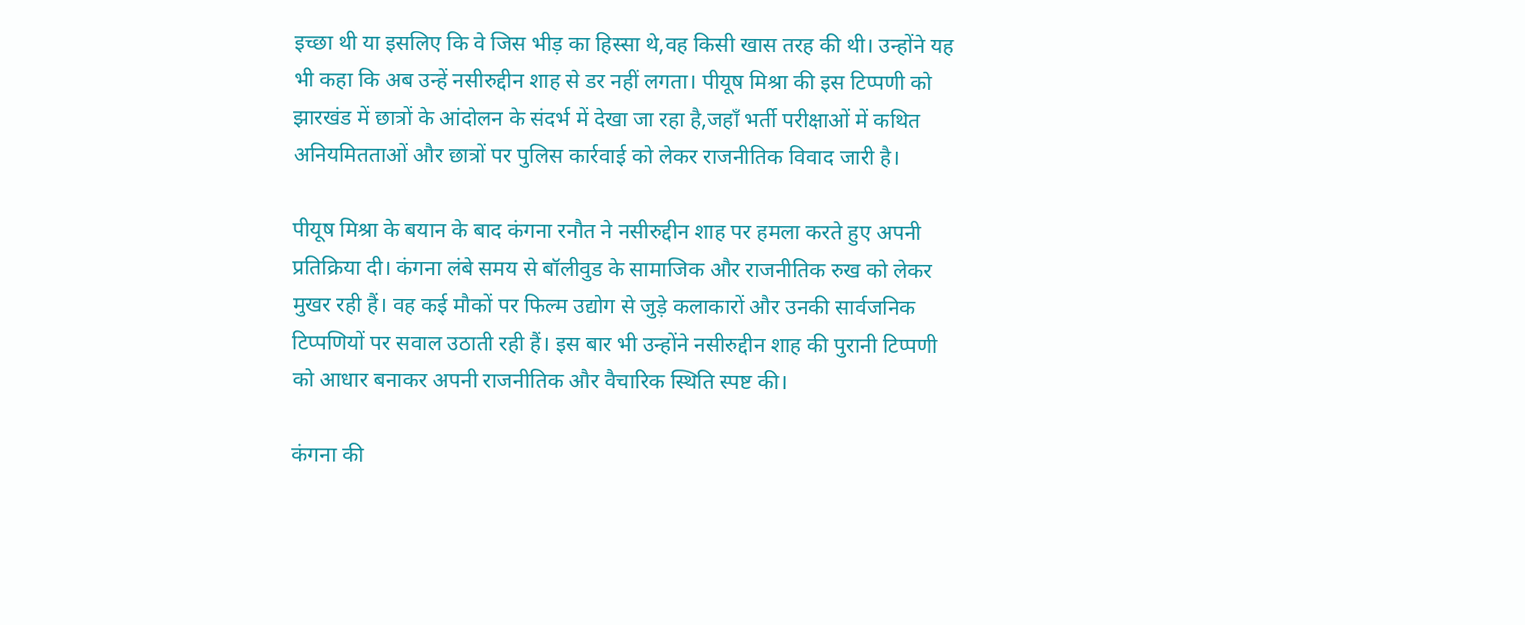इच्छा थी या इसलिए कि वे जिस भीड़ का हिस्सा थे,वह किसी खास तरह की थी। उन्होंने यह भी कहा कि अब उन्हें नसीरुद्दीन शाह से डर नहीं लगता। पीयूष मिश्रा की इस टिप्पणी को झारखंड में छात्रों के आंदोलन के संदर्भ में देखा जा रहा है,जहाँ भर्ती परीक्षाओं में कथित अनियमितताओं और छात्रों पर पुलिस कार्रवाई को लेकर राजनीतिक विवाद जारी है।

पीयूष मिश्रा के बयान के बाद कंगना रनौत ने नसीरुद्दीन शाह पर हमला करते हुए अपनी प्रतिक्रिया दी। कंगना लंबे समय से बॉलीवुड के सामाजिक और राजनीतिक रुख को लेकर मुखर रही हैं। वह कई मौकों पर फिल्म उद्योग से जुड़े कलाकारों और उनकी सार्वजनिक टिप्पणियों पर सवाल उठाती रही हैं। इस बार भी उन्होंने नसीरुद्दीन शाह की पुरानी टिप्पणी को आधार बनाकर अपनी राजनीतिक और वैचारिक स्थिति स्पष्ट की।

कंगना की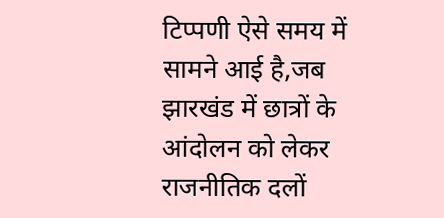टिप्पणी ऐसे समय में सामने आई है,जब झारखंड में छात्रों के आंदोलन को लेकर राजनीतिक दलों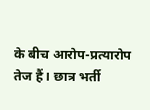के बीच आरोप-प्रत्यारोप तेज हैं। छात्र भर्ती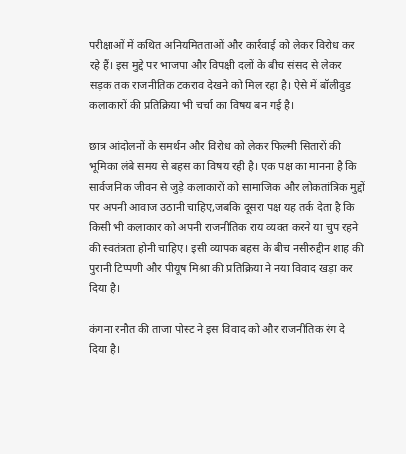परीक्षाओं में कथित अनियमितताओं और कार्रवाई को लेकर विरोध कर रहे हैं। इस मुद्दे पर भाजपा और विपक्षी दलों के बीच संसद से लेकर सड़क तक राजनीतिक टकराव देखने को मिल रहा है। ऐसे में बॉलीवुड कलाकारों की प्रतिक्रिया भी चर्चा का विषय बन गई है।

छात्र आंदोलनों के समर्थन और विरोध को लेकर फिल्मी सितारों की भूमिका लंबे समय से बहस का विषय रही है। एक पक्ष का मानना है कि सार्वजनिक जीवन से जुड़े कलाकारों को सामाजिक और लोकतांत्रिक मुद्दों पर अपनी आवाज उठानी चाहिए,जबकि दूसरा पक्ष यह तर्क देता है कि किसी भी कलाकार को अपनी राजनीतिक राय व्यक्त करने या चुप रहने की स्वतंत्रता होनी चाहिए। इसी व्यापक बहस के बीच नसीरुद्दीन शाह की पुरानी टिप्पणी और पीयूष मिश्रा की प्रतिक्रिया ने नया विवाद खड़ा कर दिया है।

कंगना रनौत की ताजा पोस्ट ने इस विवाद को और राजनीतिक रंग दे दिया है।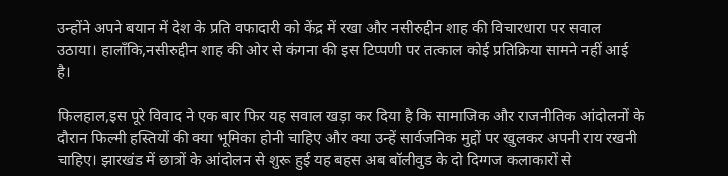उन्होंने अपने बयान में देश के प्रति वफादारी को केंद्र में रखा और नसीरुद्दीन शाह की विचारधारा पर सवाल उठाया। हालाँकि,नसीरुद्दीन शाह की ओर से कंगना की इस टिप्पणी पर तत्काल कोई प्रतिक्रिया सामने नहीं आई है।

फिलहाल,इस पूरे विवाद ने एक बार फिर यह सवाल खड़ा कर दिया है कि सामाजिक और राजनीतिक आंदोलनों के दौरान फिल्मी हस्तियों की क्या भूमिका होनी चाहिए और क्या उन्हें सार्वजनिक मुद्दों पर खुलकर अपनी राय रखनी चाहिए। झारखंड में छात्रों के आंदोलन से शुरू हुई यह बहस अब बॉलीवुड के दो दिग्गज कलाकारों से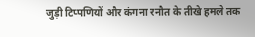जुड़ी टिप्पणियों और कंगना रनौत के तीखे हमले तक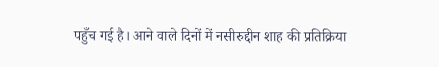पहुँच गई है। आने वाले दिनों में नसीरुद्दीन शाह की प्रतिक्रिया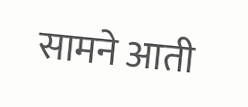सामने आती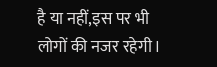है या नहीं,इस पर भी लोगों की नजर रहेगी।